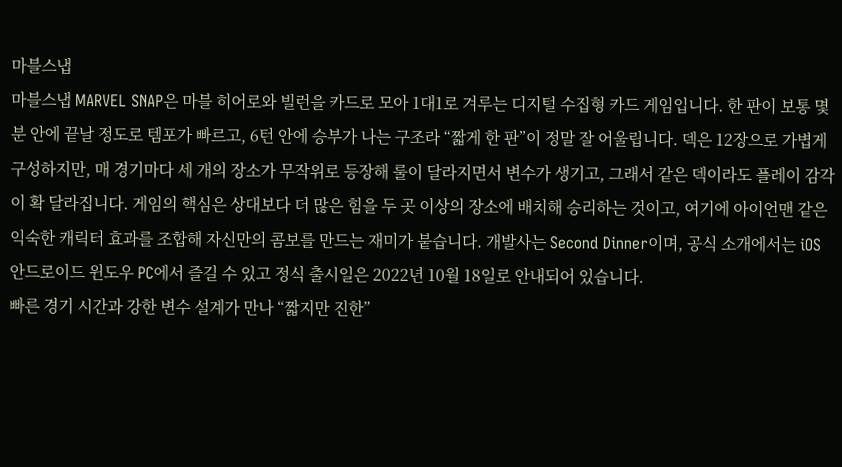마블스냅
마블스냅 MARVEL SNAP은 마블 히어로와 빌런을 카드로 모아 1대1로 겨루는 디지털 수집형 카드 게임입니다. 한 판이 보통 몇 분 안에 끝날 정도로 템포가 빠르고, 6턴 안에 승부가 나는 구조라 “짧게 한 판”이 정말 잘 어울립니다. 덱은 12장으로 가볍게 구성하지만, 매 경기마다 세 개의 장소가 무작위로 등장해 룰이 달라지면서 변수가 생기고, 그래서 같은 덱이라도 플레이 감각이 확 달라집니다. 게임의 핵심은 상대보다 더 많은 힘을 두 곳 이상의 장소에 배치해 승리하는 것이고, 여기에 아이언맨 같은 익숙한 캐릭터 효과를 조합해 자신만의 콤보를 만드는 재미가 붙습니다. 개발사는 Second Dinner이며, 공식 소개에서는 iOS 안드로이드 윈도우 PC에서 즐길 수 있고 정식 출시일은 2022년 10월 18일로 안내되어 있습니다.
빠른 경기 시간과 강한 변수 설계가 만나 “짧지만 진한”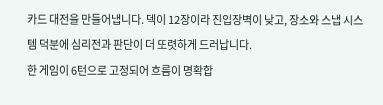카드 대전을 만들어냅니다. 덱이 12장이라 진입장벽이 낮고, 장소와 스냅 시스템 덕분에 심리전과 판단이 더 또렷하게 드러납니다.
한 게임이 6턴으로 고정되어 흐름이 명확합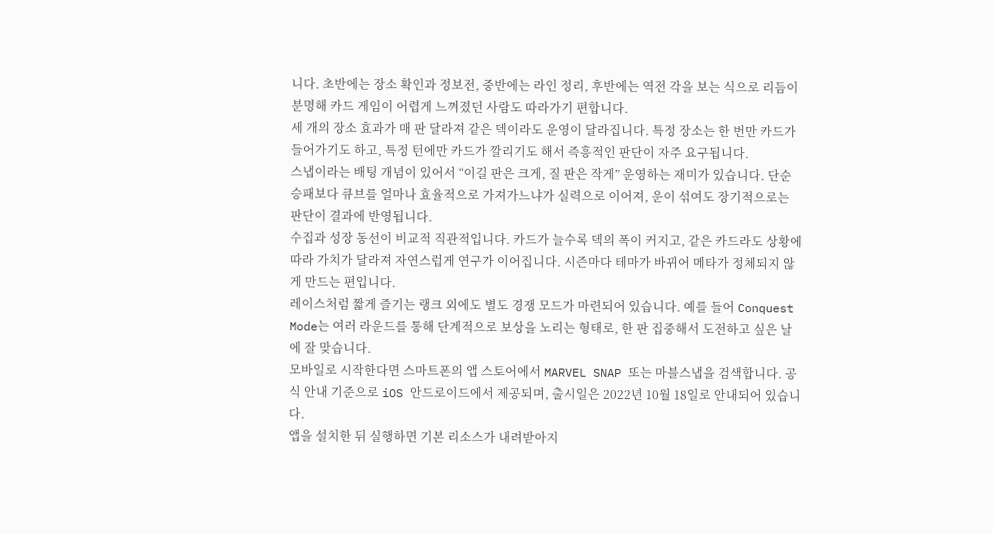니다. 초반에는 장소 확인과 정보전, 중반에는 라인 정리, 후반에는 역전 각을 보는 식으로 리듬이 분명해 카드 게임이 어렵게 느껴졌던 사람도 따라가기 편합니다.
세 개의 장소 효과가 매 판 달라져 같은 덱이라도 운영이 달라집니다. 특정 장소는 한 번만 카드가 들어가기도 하고, 특정 턴에만 카드가 깔리기도 해서 즉흥적인 판단이 자주 요구됩니다.
스냅이라는 배팅 개념이 있어서 “이길 판은 크게, 질 판은 작게” 운영하는 재미가 있습니다. 단순 승패보다 큐브를 얼마나 효율적으로 가져가느냐가 실력으로 이어져, 운이 섞여도 장기적으로는 판단이 결과에 반영됩니다.
수집과 성장 동선이 비교적 직관적입니다. 카드가 늘수록 덱의 폭이 커지고, 같은 카드라도 상황에 따라 가치가 달라져 자연스럽게 연구가 이어집니다. 시즌마다 테마가 바뀌어 메타가 정체되지 않게 만드는 편입니다.
레이스처럼 짧게 즐기는 랭크 외에도 별도 경쟁 모드가 마련되어 있습니다. 예를 들어 Conquest Mode는 여러 라운드를 통해 단계적으로 보상을 노리는 형태로, 한 판 집중해서 도전하고 싶은 날에 잘 맞습니다.
모바일로 시작한다면 스마트폰의 앱 스토어에서 MARVEL SNAP 또는 마블스냅을 검색합니다. 공식 안내 기준으로 iOS 안드로이드에서 제공되며, 출시일은 2022년 10월 18일로 안내되어 있습니다.
앱을 설치한 뒤 실행하면 기본 리소스가 내려받아지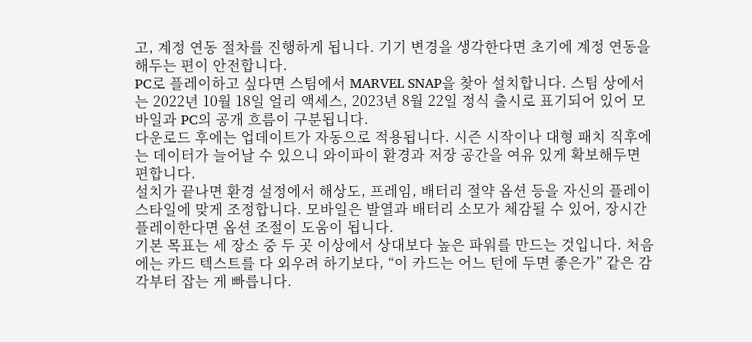고, 계정 연동 절차를 진행하게 됩니다. 기기 변경을 생각한다면 초기에 계정 연동을 해두는 편이 안전합니다.
PC로 플레이하고 싶다면 스팀에서 MARVEL SNAP을 찾아 설치합니다. 스팀 상에서는 2022년 10월 18일 얼리 액세스, 2023년 8월 22일 정식 출시로 표기되어 있어 모바일과 PC의 공개 흐름이 구분됩니다.
다운로드 후에는 업데이트가 자동으로 적용됩니다. 시즌 시작이나 대형 패치 직후에는 데이터가 늘어날 수 있으니 와이파이 환경과 저장 공간을 여유 있게 확보해두면 편합니다.
설치가 끝나면 환경 설정에서 해상도, 프레임, 배터리 절약 옵션 등을 자신의 플레이 스타일에 맞게 조정합니다. 모바일은 발열과 배터리 소모가 체감될 수 있어, 장시간 플레이한다면 옵션 조절이 도움이 됩니다.
기본 목표는 세 장소 중 두 곳 이상에서 상대보다 높은 파워를 만드는 것입니다. 처음에는 카드 텍스트를 다 외우려 하기보다, “이 카드는 어느 턴에 두면 좋은가” 같은 감각부터 잡는 게 빠릅니다.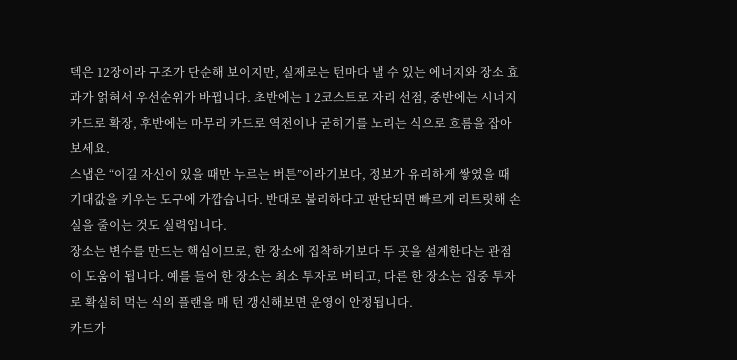덱은 12장이라 구조가 단순해 보이지만, 실제로는 턴마다 낼 수 있는 에너지와 장소 효과가 얽혀서 우선순위가 바뀝니다. 초반에는 1 2코스트로 자리 선점, 중반에는 시너지 카드로 확장, 후반에는 마무리 카드로 역전이나 굳히기를 노리는 식으로 흐름을 잡아보세요.
스냅은 “이길 자신이 있을 때만 누르는 버튼”이라기보다, 정보가 유리하게 쌓였을 때 기대값을 키우는 도구에 가깝습니다. 반대로 불리하다고 판단되면 빠르게 리트릿해 손실을 줄이는 것도 실력입니다.
장소는 변수를 만드는 핵심이므로, 한 장소에 집착하기보다 두 곳을 설계한다는 관점이 도움이 됩니다. 예를 들어 한 장소는 최소 투자로 버티고, 다른 한 장소는 집중 투자로 확실히 먹는 식의 플랜을 매 턴 갱신해보면 운영이 안정됩니다.
카드가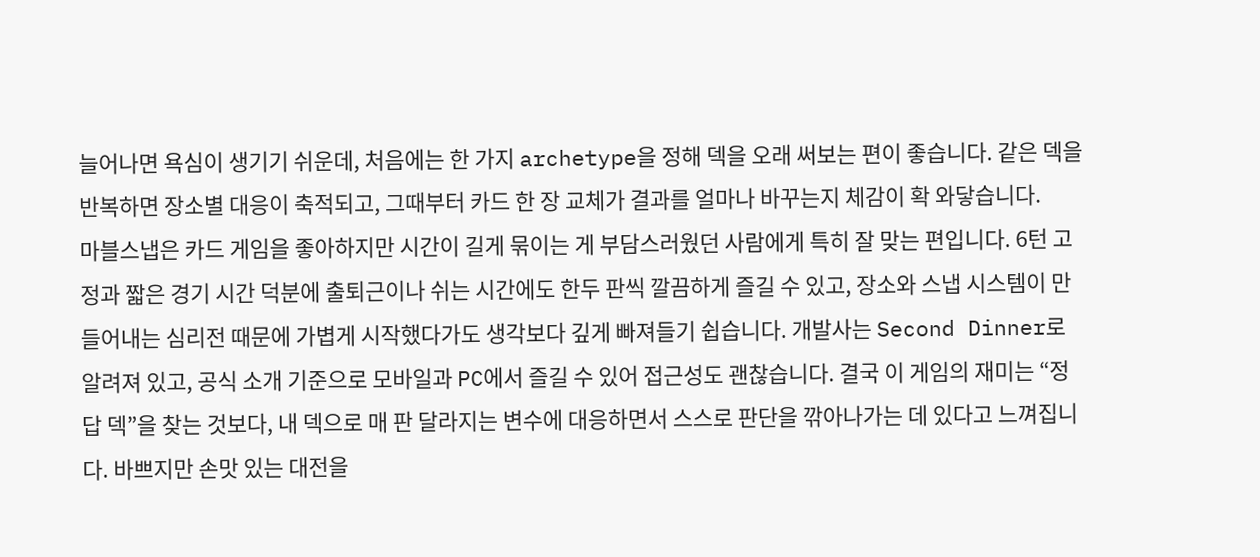늘어나면 욕심이 생기기 쉬운데, 처음에는 한 가지 archetype을 정해 덱을 오래 써보는 편이 좋습니다. 같은 덱을 반복하면 장소별 대응이 축적되고, 그때부터 카드 한 장 교체가 결과를 얼마나 바꾸는지 체감이 확 와닿습니다.
마블스냅은 카드 게임을 좋아하지만 시간이 길게 묶이는 게 부담스러웠던 사람에게 특히 잘 맞는 편입니다. 6턴 고정과 짧은 경기 시간 덕분에 출퇴근이나 쉬는 시간에도 한두 판씩 깔끔하게 즐길 수 있고, 장소와 스냅 시스템이 만들어내는 심리전 때문에 가볍게 시작했다가도 생각보다 깊게 빠져들기 쉽습니다. 개발사는 Second Dinner로 알려져 있고, 공식 소개 기준으로 모바일과 PC에서 즐길 수 있어 접근성도 괜찮습니다. 결국 이 게임의 재미는 “정답 덱”을 찾는 것보다, 내 덱으로 매 판 달라지는 변수에 대응하면서 스스로 판단을 깎아나가는 데 있다고 느껴집니다. 바쁘지만 손맛 있는 대전을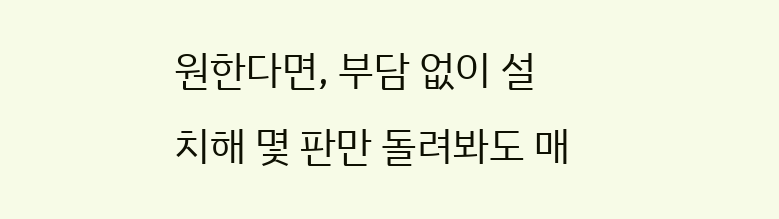원한다면, 부담 없이 설치해 몇 판만 돌려봐도 매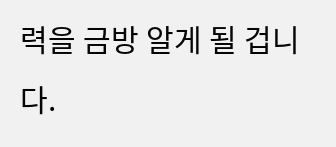력을 금방 알게 될 겁니다.